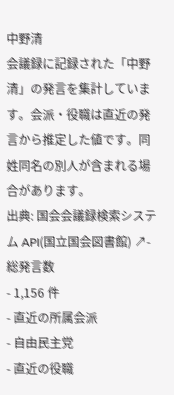中野清
会議録に記録された「中野清」の発言を集計しています。会派・役職は直近の発言から推定した値です。同姓同名の別人が含まれる場合があります。
出典: 国会会議録検索システム API(国立国会図書館) ↗- 総発言数
- 1,156 件
- 直近の所属会派
- 自由民主党
- 直近の役職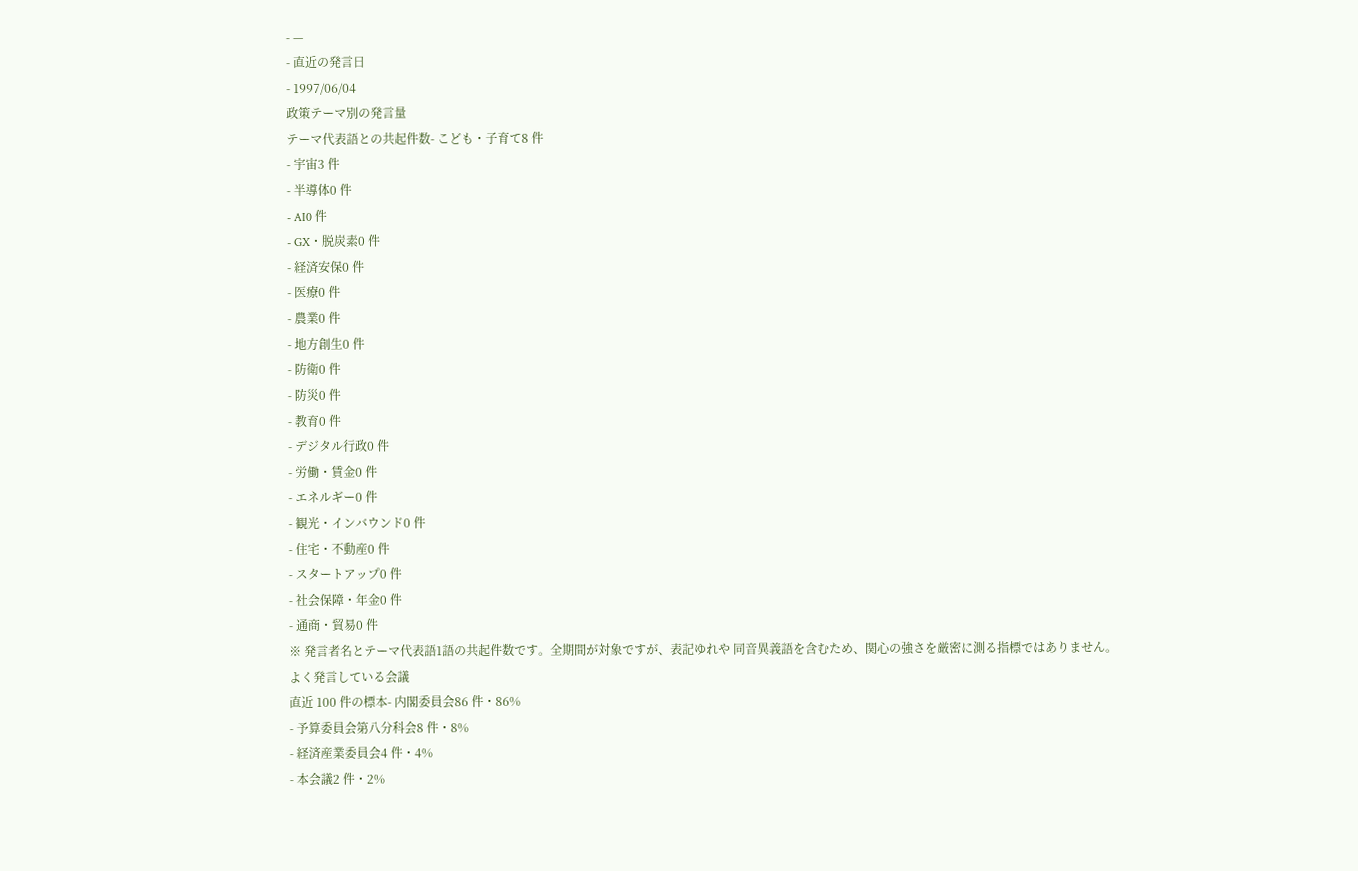- —
- 直近の発言日
- 1997/06/04
政策テーマ別の発言量
テーマ代表語との共起件数- こども・子育て8 件
- 宇宙3 件
- 半導体0 件
- AI0 件
- GX・脱炭素0 件
- 経済安保0 件
- 医療0 件
- 農業0 件
- 地方創生0 件
- 防衛0 件
- 防災0 件
- 教育0 件
- デジタル行政0 件
- 労働・賃金0 件
- エネルギー0 件
- 観光・インバウンド0 件
- 住宅・不動産0 件
- スタートアップ0 件
- 社会保障・年金0 件
- 通商・貿易0 件
※ 発言者名とテーマ代表語1語の共起件数です。全期間が対象ですが、表記ゆれや 同音異義語を含むため、関心の強さを厳密に測る指標ではありません。
よく発言している会議
直近 100 件の標本- 内閣委員会86 件・86%
- 予算委員会第八分科会8 件・8%
- 経済産業委員会4 件・4%
- 本会議2 件・2%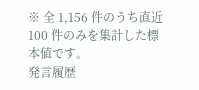※ 全 1,156 件のうち直近 100 件のみを集計した標本値です。
発言履歴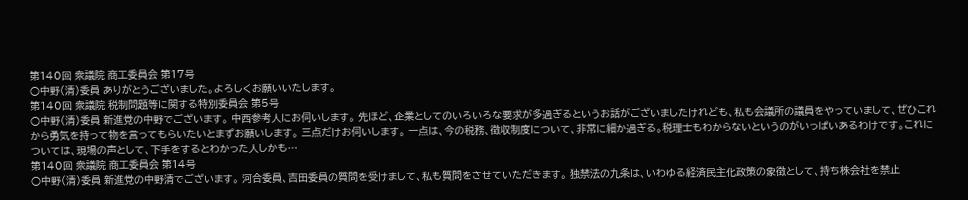第140回 衆議院 商工委員会 第17号
○中野(清)委員 ありがとうございました。よろしくお願いいたします。
第140回 衆議院 税制問題等に関する特別委員会 第5号
○中野(清)委員 新進党の中野でございます。 中西参考人にお伺いします。 先ほど、企業としてのいろいろな要求が多過ぎるというお話がございましたけれども、私も会議所の議員をやっていまして、ぜひこれから勇気を持って物を言ってもらいたいとまずお願いします。 三点だけお伺いします。 一点は、今の税務、徴収制度について、非常に細か過ぎる。税理士もわからないというのがいっぱいあるわけです。これについては、現場の声として、下手をするとわかった人しかも…
第140回 衆議院 商工委員会 第14号
○中野(清)委員 新進党の中野清でございます。 河合委員、吉田委員の質問を受けまして、私も質問をさせていただきます。 独禁法の九条は、いわゆる経済民主化政策の象徴として、持ち株会社を禁止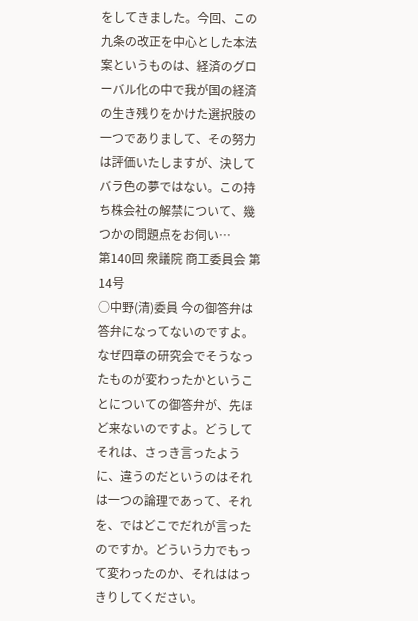をしてきました。今回、この九条の改正を中心とした本法案というものは、経済のグローバル化の中で我が国の経済の生き残りをかけた選択肢の一つでありまして、その努力は評価いたしますが、決してバラ色の夢ではない。この持ち株会社の解禁について、幾つかの問題点をお伺い…
第140回 衆議院 商工委員会 第14号
○中野(清)委員 今の御答弁は答弁になってないのですよ。なぜ四章の研究会でそうなったものが変わったかということについての御答弁が、先ほど来ないのですよ。どうしてそれは、さっき言ったように、違うのだというのはそれは一つの論理であって、それを、ではどこでだれが言ったのですか。どういう力でもって変わったのか、それははっきりしてください。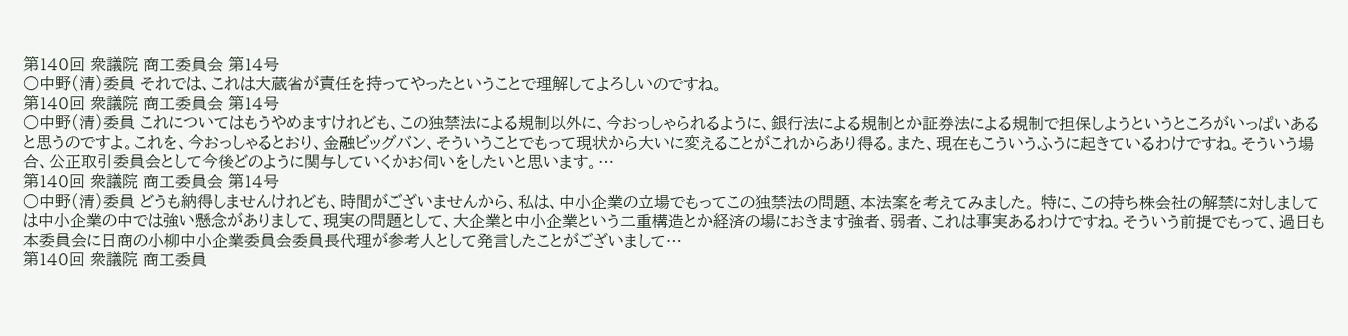第140回 衆議院 商工委員会 第14号
○中野(清)委員 それでは、これは大蔵省が責任を持ってやったということで理解してよろしいのですね。
第140回 衆議院 商工委員会 第14号
○中野(清)委員 これについてはもうやめますけれども、この独禁法による規制以外に、今おっしゃられるように、銀行法による規制とか証券法による規制で担保しようというところがいっぱいあると思うのですよ。これを、今おっしゃるとおり、金融ビッグバン、そういうことでもって現状から大いに変えることがこれからあり得る。また、現在もこういうふうに起きているわけですね。そういう場合、公正取引委員会として今後どのように関与していくかお伺いをしたいと思います。…
第140回 衆議院 商工委員会 第14号
○中野(清)委員 どうも納得しませんけれども、時間がございませんから、私は、中小企業の立場でもってこの独禁法の問題、本法案を考えてみました。 特に、この持ち株会社の解禁に対しましては中小企業の中では強い懸念がありまして、現実の問題として、大企業と中小企業という二重構造とか経済の場におきます強者、弱者、これは事実あるわけですね。そういう前提でもって、過日も本委員会に日商の小柳中小企業委員会委員長代理が参考人として発言したことがございまして…
第140回 衆議院 商工委員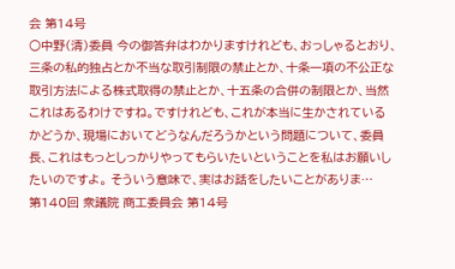会 第14号
○中野(清)委員 今の御答弁はわかりますけれども、おっしゃるとおり、三条の私的独占とか不当な取引制限の禁止とか、十条一項の不公正な取引方法による株式取得の禁止とか、十五条の合併の制限とか、当然これはあるわけですね。ですけれども、これが本当に生かされているかどうか、現場においてどうなんだろうかという問題について、委員長、これはもっとしっかりやってもらいたいということを私はお願いしたいのですよ。 そういう意味で、実はお話をしたいことがありま…
第140回 衆議院 商工委員会 第14号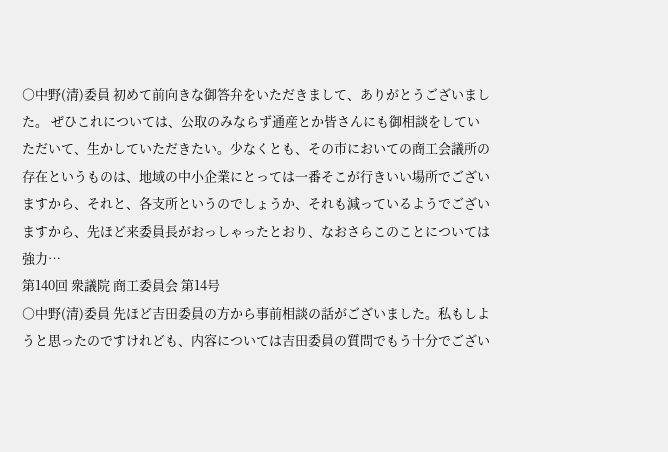○中野(清)委員 初めて前向きな御答弁をいただきまして、ありがとうございました。 ぜひこれについては、公取のみならず通産とか皆さんにも御相談をしていただいて、生かしていただきたい。少なくとも、その市においての商工会議所の存在というものは、地域の中小企業にとっては一番そこが行きいい場所でございますから、それと、各支所というのでしょうか、それも減っているようでございますから、先ほど来委員長がおっしゃったとおり、なおさらこのことについては強力…
第140回 衆議院 商工委員会 第14号
○中野(清)委員 先ほど吉田委員の方から事前相談の話がございました。私もしようと思ったのですけれども、内容については吉田委員の質問でもう十分でござい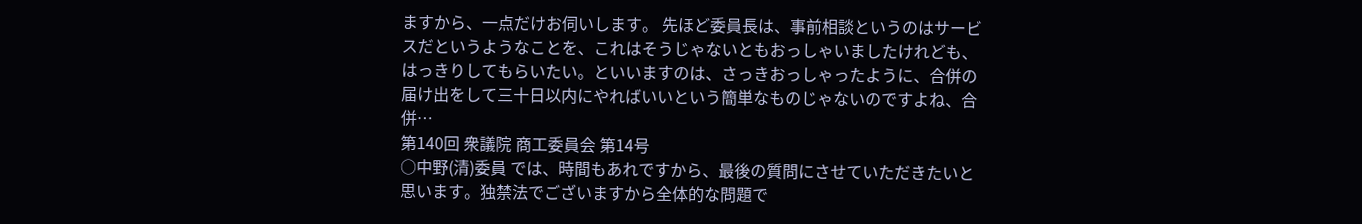ますから、一点だけお伺いします。 先ほど委員長は、事前相談というのはサービスだというようなことを、これはそうじゃないともおっしゃいましたけれども、はっきりしてもらいたい。といいますのは、さっきおっしゃったように、合併の届け出をして三十日以内にやればいいという簡単なものじゃないのですよね、合併…
第140回 衆議院 商工委員会 第14号
○中野(清)委員 では、時間もあれですから、最後の質問にさせていただきたいと思います。独禁法でございますから全体的な問題で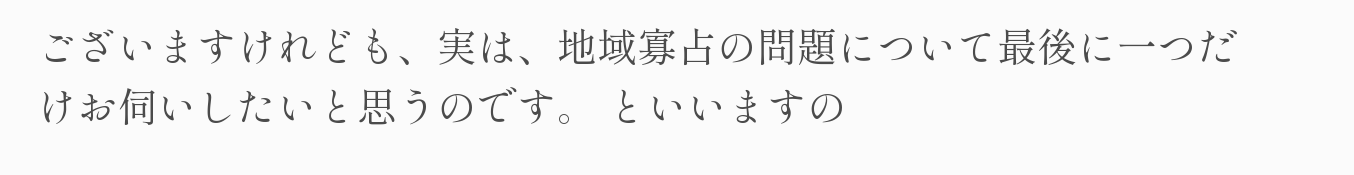ございますけれども、実は、地域寡占の問題について最後に一つだけお伺いしたいと思うのです。 といいますの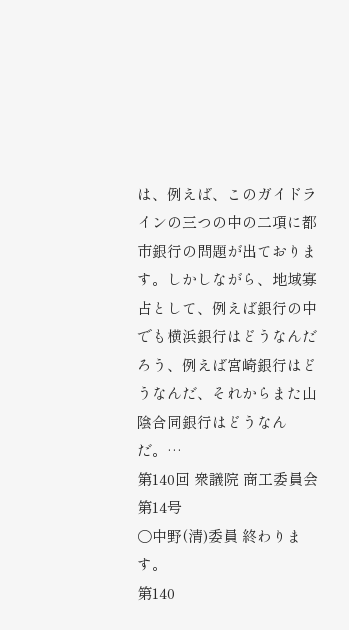は、例えば、このガイドラインの三つの中の二項に都市銀行の問題が出ております。しかしながら、地域寡占として、例えば銀行の中でも横浜銀行はどうなんだろう、例えば宮崎銀行はどうなんだ、それからまた山陰合同銀行はどうなんだ。…
第140回 衆議院 商工委員会 第14号
○中野(清)委員 終わります。
第140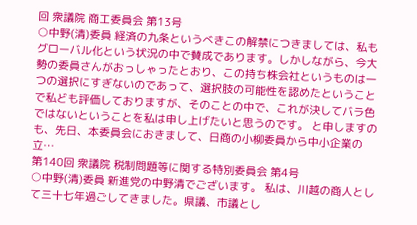回 衆議院 商工委員会 第13号
○中野(清)委員 経済の九条というべきこの解禁につきましては、私もグローバル化という状況の中で賛成であります。しかしながら、今大勢の委員さんがおっしゃったとおり、この持ち株会社というものは一つの選択にすぎないのであって、選択肢の可能性を認めたということで私ども評価しておりますが、そのことの中で、これが決してバラ色ではないということを私は申し上げたいと思うのです。 と申しますのも、先日、本委員会におきまして、日商の小柳委員から中小企業の立…
第140回 衆議院 税制問題等に関する特別委員会 第4号
○中野(清)委員 新進党の中野清でございます。 私は、川越の商人として三十七年過ごしてきました。県議、市議とし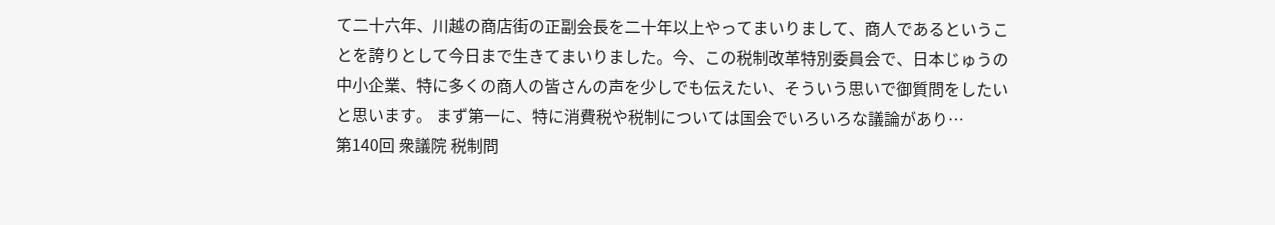て二十六年、川越の商店街の正副会長を二十年以上やってまいりまして、商人であるということを誇りとして今日まで生きてまいりました。今、この税制改革特別委員会で、日本じゅうの中小企業、特に多くの商人の皆さんの声を少しでも伝えたい、そういう思いで御質問をしたいと思います。 まず第一に、特に消費税や税制については国会でいろいろな議論があり…
第140回 衆議院 税制問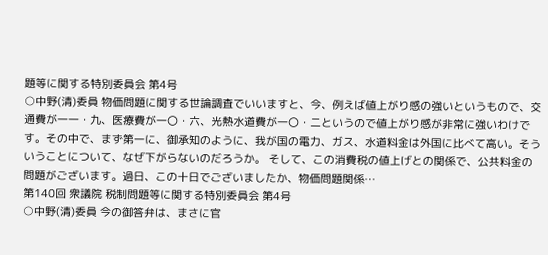題等に関する特別委員会 第4号
○中野(清)委員 物価問題に関する世論調査でいいますと、今、例えば値上がり感の強いというもので、交通費が一一・九、医療費が一〇・六、光熱水道費が一〇・二というので値上がり感が非常に強いわけです。その中で、まず第一に、御承知のように、我が国の電力、ガス、水道料金は外国に比べて高い。そういうことについて、なぜ下がらないのだろうか。 そして、この消費税の値上げとの関係で、公共料金の問題がございます。過日、この十日でございましたか、物価問題関係…
第140回 衆議院 税制問題等に関する特別委員会 第4号
○中野(清)委員 今の御答弁は、まさに官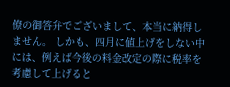僚の御答弁でございまして、本当に納得しません。 しかも、四月に値上げをしない中には、例えば今後の料金改定の際に税率を考慮して上げると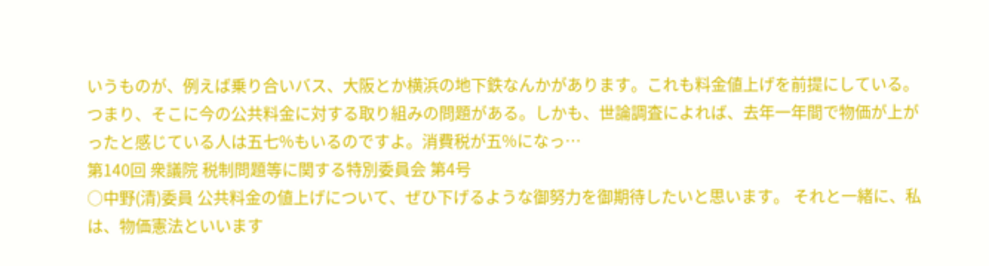いうものが、例えば乗り合いバス、大阪とか横浜の地下鉄なんかがあります。これも料金値上げを前提にしている。つまり、そこに今の公共料金に対する取り組みの問題がある。しかも、世論調査によれば、去年一年間で物価が上がったと感じている人は五七%もいるのですよ。消費税が五%になっ…
第140回 衆議院 税制問題等に関する特別委員会 第4号
○中野(清)委員 公共料金の値上げについて、ぜひ下げるような御努力を御期待したいと思います。 それと一緒に、私は、物価憲法といいます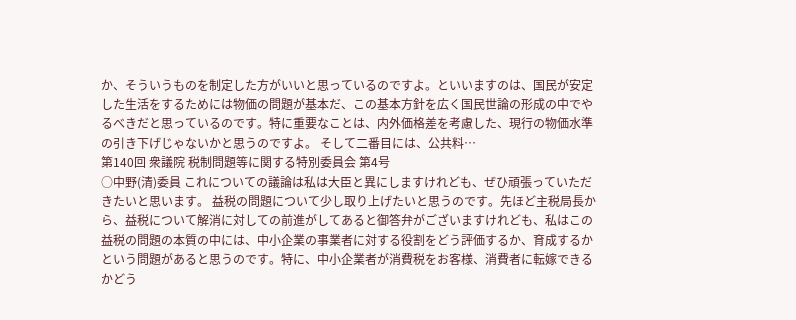か、そういうものを制定した方がいいと思っているのですよ。といいますのは、国民が安定した生活をするためには物価の問題が基本だ、この基本方針を広く国民世論の形成の中でやるべきだと思っているのです。特に重要なことは、内外価格差を考慮した、現行の物価水準の引き下げじゃないかと思うのですよ。 そして二番目には、公共料…
第140回 衆議院 税制問題等に関する特別委員会 第4号
○中野(清)委員 これについての議論は私は大臣と異にしますけれども、ぜひ頑張っていただきたいと思います。 益税の問題について少し取り上げたいと思うのです。先ほど主税局長から、益税について解消に対しての前進がしてあると御答弁がございますけれども、私はこの益税の問題の本質の中には、中小企業の事業者に対する役割をどう評価するか、育成するかという問題があると思うのです。特に、中小企業者が消費税をお客様、消費者に転嫁できるかどう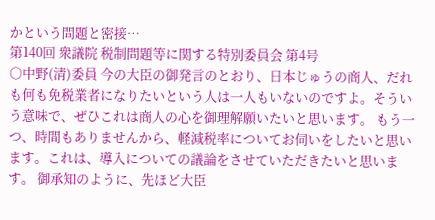かという問題と密接…
第140回 衆議院 税制問題等に関する特別委員会 第4号
○中野(清)委員 今の大臣の御発言のとおり、日本じゅうの商人、だれも何も免税業者になりたいという人は一人もいないのですよ。そういう意味で、ぜひこれは商人の心を御理解願いたいと思います。 もう一つ、時間もありませんから、軽減税率についてお伺いをしたいと思います。これは、導入についての議論をさせていただきたいと思います。 御承知のように、先ほど大臣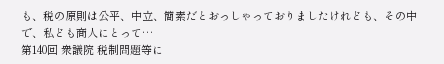も、税の原則は公平、中立、簡素だとおっしゃっておりましたけれども、その中で、私ども商人にとって…
第140回 衆議院 税制問題等に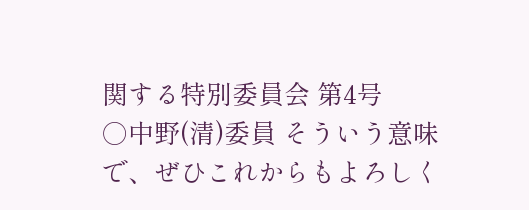関する特別委員会 第4号
○中野(清)委員 そういう意味で、ぜひこれからもよろしく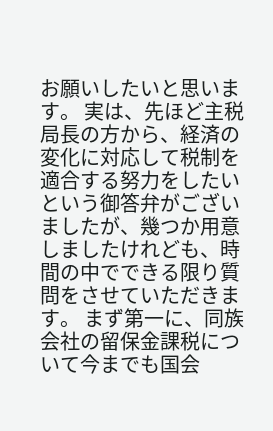お願いしたいと思います。 実は、先ほど主税局長の方から、経済の変化に対応して税制を適合する努力をしたいという御答弁がございましたが、幾つか用意しましたけれども、時間の中でできる限り質問をさせていただきます。 まず第一に、同族会社の留保金課税について今までも国会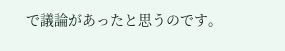で議論があったと思うのです。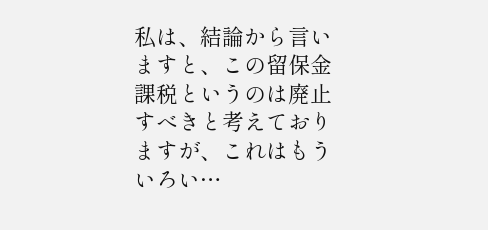私は、結論から言いますと、この留保金課税というのは廃止すべきと考えておりますが、これはもういろい…